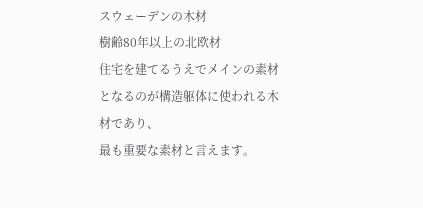スウェーデンの木材
樹齢80年以上の北欧材
住宅を建てるうえでメインの素材となるのが構造躯体に使われる木材であり、
最も重要な素材と言えます。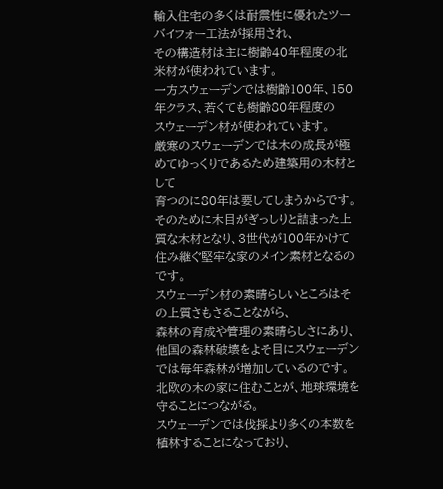輸入住宅の多くは耐震性に優れたツーバイフォー工法が採用され、
その構造材は主に樹齢40年程度の北米材が使われています。
一方スウェーデンでは樹齢100年、150年クラス、若くても樹齢80年程度の
スウェーデン材が使われています。
厳寒のスウェーデンでは木の成長が極めてゆっくりであるため建築用の木材として
育つのに80年は要してしまうからです。
そのために木目がぎっしりと詰まった上質な木材となり、3世代が100年かけて
住み継ぐ堅牢な家のメイン素材となるのです。
スウェーデン材の素晴らしいところはその上質さもさることながら、
森林の育成や管理の素晴らしさにあり、
他国の森林破壊をよそ目にスウェーデンでは毎年森林が増加しているのです。
北欧の木の家に住むことが、地球環境を守ることにつながる。
スウェーデンでは伐採より多くの本数を植林することになっており、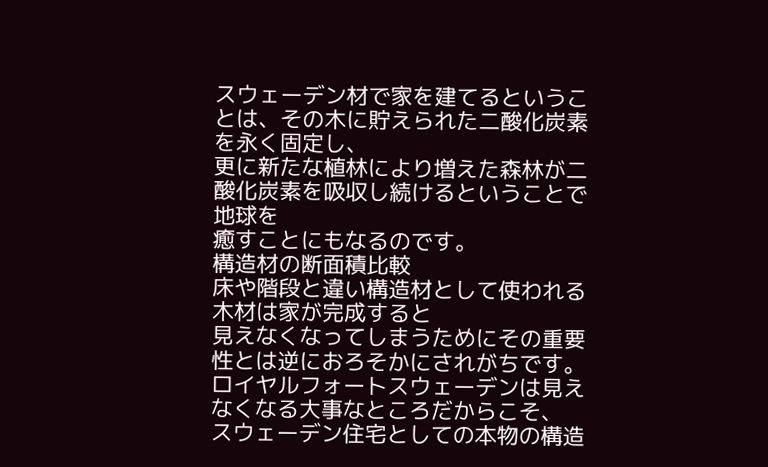スウェーデン材で家を建てるということは、その木に貯えられた二酸化炭素を永く固定し、
更に新たな植林により増えた森林が二酸化炭素を吸収し続けるということで地球を
癒すことにもなるのです。
構造材の断面積比較
床や階段と違い構造材として使われる木材は家が完成すると
見えなくなってしまうためにその重要性とは逆におろそかにされがちです。
ロイヤルフォートスウェーデンは見えなくなる大事なところだからこそ、
スウェーデン住宅としての本物の構造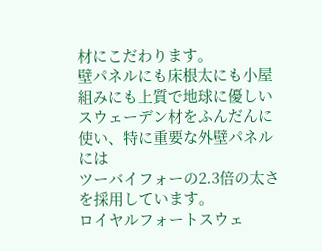材にこだわります。
壁パネルにも床根太にも小屋組みにも上質で地球に優しい
スウェーデン材をふんだんに使い、特に重要な外壁パネルには
ツーバイフォーの2.3倍の太さを採用しています。
ロイヤルフォートスウェ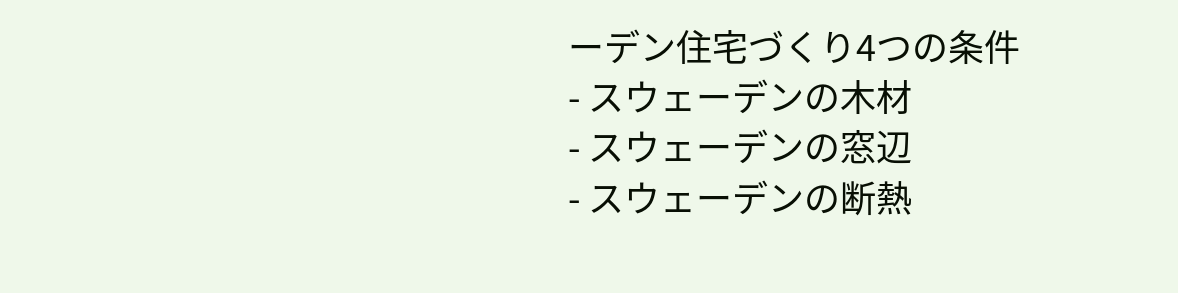ーデン住宅づくり4つの条件
- スウェーデンの木材
- スウェーデンの窓辺
- スウェーデンの断熱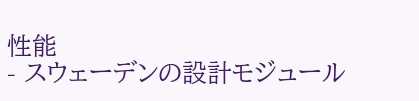性能
- スウェーデンの設計モジュール